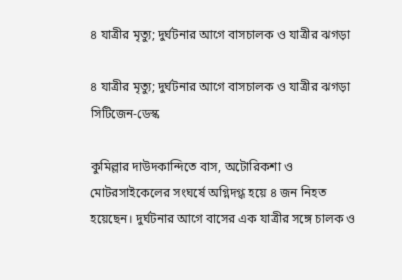৪ যাত্রীর মৃত্যু; দুর্ঘটনার আগে বাসচালক ও যাত্রীর ঝগড়া

৪ যাত্রীর মৃত্যু; দুর্ঘটনার আগে বাসচালক ও যাত্রীর ঝগড়া
সিটিজেন-ডেস্ক

কুমিল্লার দাউদকান্দিতে বাস, অটোরিকশা ও মোটরসাইকেলের সংঘর্ষে অগ্নিদগ্ধ হয়ে ৪ জন নিহত হয়েছেন। দুর্ঘটনার আগে বাসের এক যাত্রীর সঙ্গে চালক ও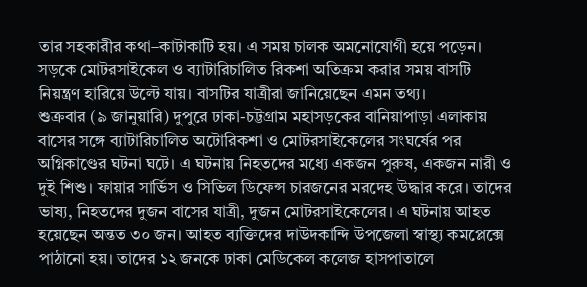তার সহকারীর কথা–কাটাকাটি হয়। এ সময় চালক অমনোযোগী হয়ে পড়েন। সড়কে মোটরসাইকেল ও ব্যাটারিচালিত রিকশা অতিক্রম করার সময় বাসটি নিয়ন্ত্রণ হারিয়ে উল্টে যায়। বাসটির যাত্রীরা জানিয়েছেন এমন তথ্য।
শুক্রবার (৯ জানুয়ারি) দুপুরে ঢাকা-চট্টগ্রাম মহাসড়কের বানিয়াপাড়া এলাকায় বাসের সঙ্গে ব্যাটারিচালিত অটোরিকশা ও মোটরসাইকেলের সংঘর্ষের পর অগ্নিকাণ্ডের ঘটনা ঘটে। এ ঘটনায় নিহতদের মধ্যে একজন পুরুষ, একজন নারী ও দুই শিশু। ফায়ার সার্ভিস ও সিভিল ডিফেন্স চারজনের মরদেহ উদ্ধার করে। তাদের ভাষ্য, নিহতদের দুজন বাসের যাত্রী, দুজন মোটরসাইকেলের। এ ঘটনায় আহত হয়েছেন অন্তত ৩০ জন। আহত ব্যক্তিদের দাউদকান্দি উপজেলা স্বাস্থ্য কমপ্লেক্সে পাঠানো হয়। তাদের ১২ জনকে ঢাকা মেডিকেল কলেজ হাসপাতালে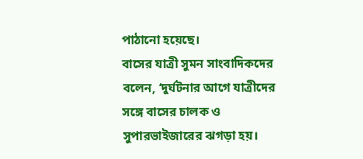পাঠানো হয়েছে।
বাসের যাত্রী সুমন সাংবাদিকদের বলেন, ‘দুর্ঘটনার আগে যাত্রীদের সঙ্গে বাসের চালক ও সুপারভাইজারের ঝগড়া হয়।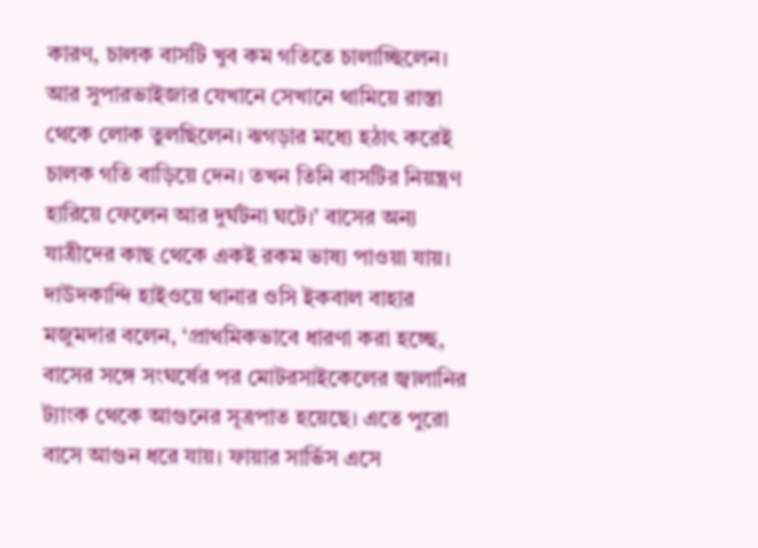কারণ, চালক বাসটি খুব কম গতিতে চালাচ্ছিলেন। আর সুপারভাইজার যেখানে সেখানে থামিয়ে রাস্তা থেকে লোক তুলছিলেন। ঝগড়ার মধ্যে হঠাৎ করেই চালক গতি বাড়িয়ে দেন। তখন তিনি বাসটির নিয়ন্ত্রণ হারিয়ে ফেলেন আর দুর্ঘটনা ঘটে।’ বাসের অন্য যাত্রীদের কাছ থেকে একই রকম ভাষ্য পাওয়া যায়।
দাউদকান্দি হাইওয়ে থানার ওসি ইকবাল বাহার মজুমদার বলেন, ‘প্রাথমিকভাবে ধারণা করা হচ্ছে, বাসের সঙ্গে সংঘর্ষের পর মোটরসাইকেলের জ্বালানির ট্যাংক থেকে আগুনের সূত্রপাত হয়েছে। এতে পুরো বাসে আগুন ধরে যায়। ফায়ার সার্ভিস এসে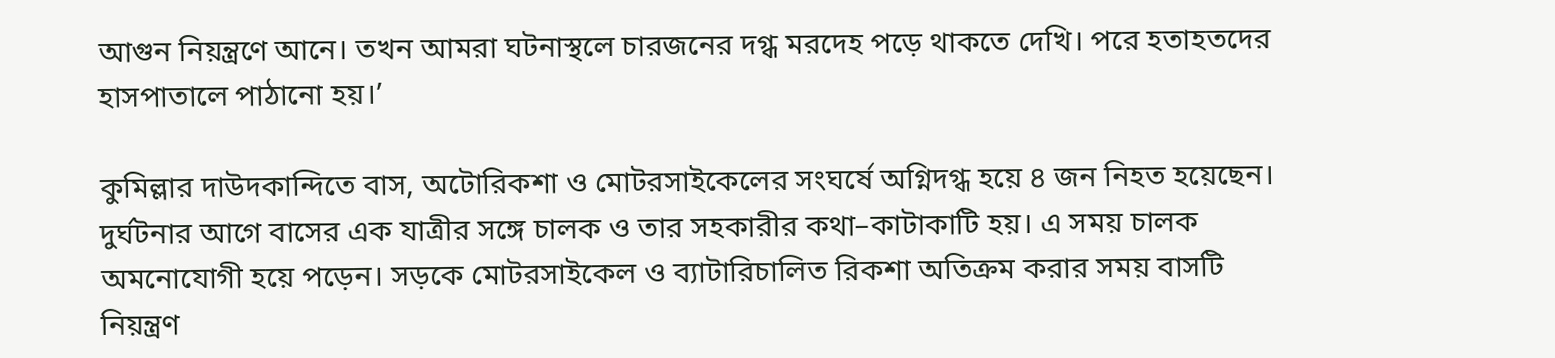আগুন নিয়ন্ত্রণে আনে। তখন আমরা ঘটনাস্থলে চারজনের দগ্ধ মরদেহ পড়ে থাকতে দেখি। পরে হতাহতদের হাসপাতালে পাঠানো হয়।’

কুমিল্লার দাউদকান্দিতে বাস, অটোরিকশা ও মোটরসাইকেলের সংঘর্ষে অগ্নিদগ্ধ হয়ে ৪ জন নিহত হয়েছেন। দুর্ঘটনার আগে বাসের এক যাত্রীর সঙ্গে চালক ও তার সহকারীর কথা–কাটাকাটি হয়। এ সময় চালক অমনোযোগী হয়ে পড়েন। সড়কে মোটরসাইকেল ও ব্যাটারিচালিত রিকশা অতিক্রম করার সময় বাসটি নিয়ন্ত্রণ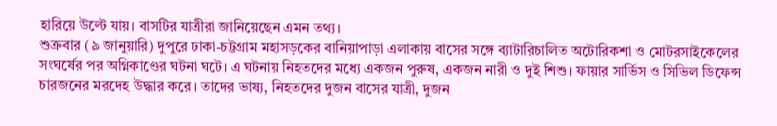হারিয়ে উল্টে যায়। বাসটির যাত্রীরা জানিয়েছেন এমন তথ্য।
শুক্রবার (৯ জানুয়ারি) দুপুরে ঢাকা-চট্টগ্রাম মহাসড়কের বানিয়াপাড়া এলাকায় বাসের সঙ্গে ব্যাটারিচালিত অটোরিকশা ও মোটরসাইকেলের সংঘর্ষের পর অগ্নিকাণ্ডের ঘটনা ঘটে। এ ঘটনায় নিহতদের মধ্যে একজন পুরুষ, একজন নারী ও দুই শিশু। ফায়ার সার্ভিস ও সিভিল ডিফেন্স চারজনের মরদেহ উদ্ধার করে। তাদের ভাষ্য, নিহতদের দুজন বাসের যাত্রী, দুজন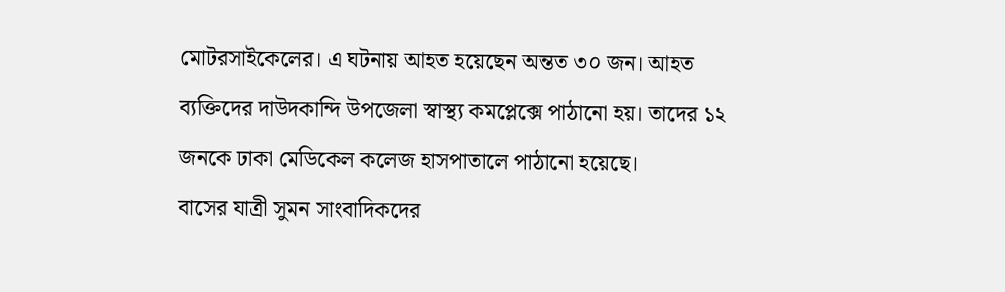মোটরসাইকেলের। এ ঘটনায় আহত হয়েছেন অন্তত ৩০ জন। আহত ব্যক্তিদের দাউদকান্দি উপজেলা স্বাস্থ্য কমপ্লেক্সে পাঠানো হয়। তাদের ১২ জনকে ঢাকা মেডিকেল কলেজ হাসপাতালে পাঠানো হয়েছে।
বাসের যাত্রী সুমন সাংবাদিকদের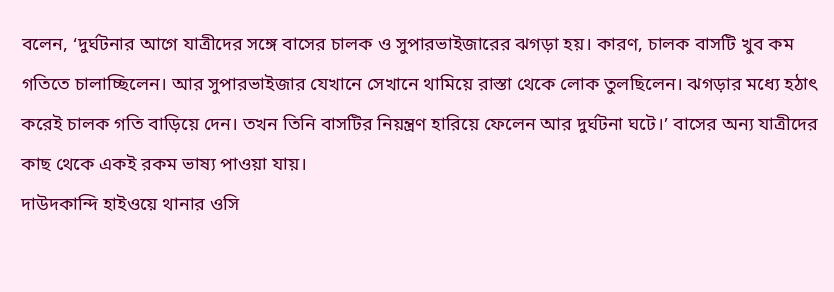বলেন, ‘দুর্ঘটনার আগে যাত্রীদের সঙ্গে বাসের চালক ও সুপারভাইজারের ঝগড়া হয়। কারণ, চালক বাসটি খুব কম গতিতে চালাচ্ছিলেন। আর সুপারভাইজার যেখানে সেখানে থামিয়ে রাস্তা থেকে লোক তুলছিলেন। ঝগড়ার মধ্যে হঠাৎ করেই চালক গতি বাড়িয়ে দেন। তখন তিনি বাসটির নিয়ন্ত্রণ হারিয়ে ফেলেন আর দুর্ঘটনা ঘটে।’ বাসের অন্য যাত্রীদের কাছ থেকে একই রকম ভাষ্য পাওয়া যায়।
দাউদকান্দি হাইওয়ে থানার ওসি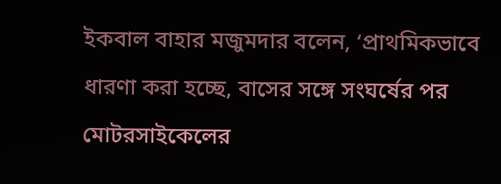ইকবাল বাহার মজুমদার বলেন, ‘প্রাথমিকভাবে ধারণা করা হচ্ছে, বাসের সঙ্গে সংঘর্ষের পর মোটরসাইকেলের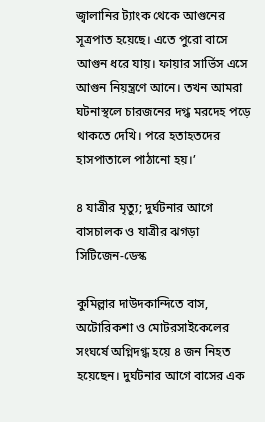জ্বালানির ট্যাংক থেকে আগুনের সূত্রপাত হয়েছে। এতে পুরো বাসে আগুন ধরে যায়। ফায়ার সার্ভিস এসে আগুন নিয়ন্ত্রণে আনে। তখন আমরা ঘটনাস্থলে চারজনের দগ্ধ মরদেহ পড়ে থাকতে দেখি। পরে হতাহতদের হাসপাতালে পাঠানো হয়।’

৪ যাত্রীর মৃত্যু; দুর্ঘটনার আগে বাসচালক ও যাত্রীর ঝগড়া
সিটিজেন-ডেস্ক

কুমিল্লার দাউদকান্দিতে বাস, অটোরিকশা ও মোটরসাইকেলের সংঘর্ষে অগ্নিদগ্ধ হয়ে ৪ জন নিহত হয়েছেন। দুর্ঘটনার আগে বাসের এক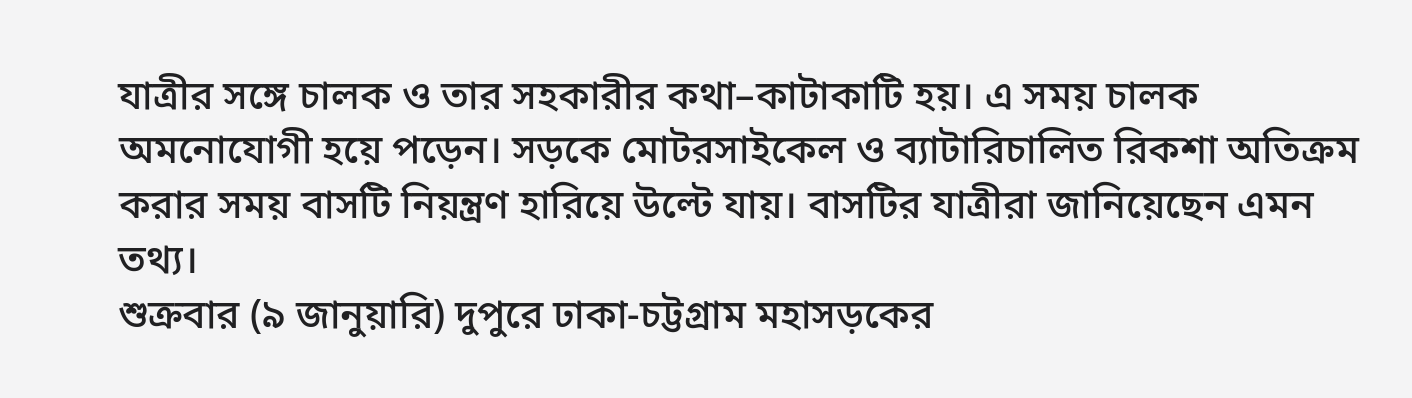যাত্রীর সঙ্গে চালক ও তার সহকারীর কথা–কাটাকাটি হয়। এ সময় চালক অমনোযোগী হয়ে পড়েন। সড়কে মোটরসাইকেল ও ব্যাটারিচালিত রিকশা অতিক্রম করার সময় বাসটি নিয়ন্ত্রণ হারিয়ে উল্টে যায়। বাসটির যাত্রীরা জানিয়েছেন এমন তথ্য।
শুক্রবার (৯ জানুয়ারি) দুপুরে ঢাকা-চট্টগ্রাম মহাসড়কের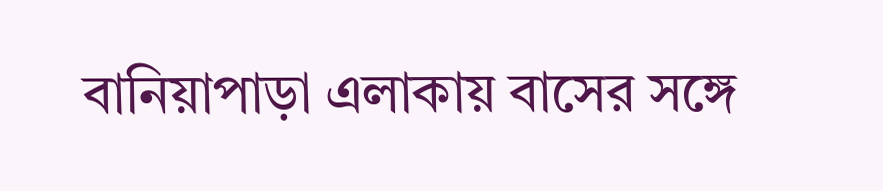বানিয়াপাড়া এলাকায় বাসের সঙ্গে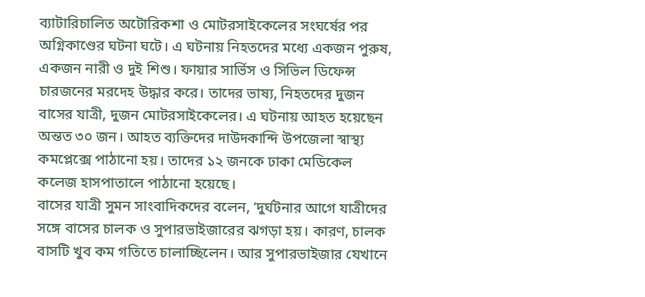ব্যাটারিচালিত অটোরিকশা ও মোটরসাইকেলের সংঘর্ষের পর অগ্নিকাণ্ডের ঘটনা ঘটে। এ ঘটনায় নিহতদের মধ্যে একজন পুরুষ, একজন নারী ও দুই শিশু। ফায়ার সার্ভিস ও সিভিল ডিফেন্স চারজনের মরদেহ উদ্ধার করে। তাদের ভাষ্য, নিহতদের দুজন বাসের যাত্রী, দুজন মোটরসাইকেলের। এ ঘটনায় আহত হয়েছেন অন্তত ৩০ জন। আহত ব্যক্তিদের দাউদকান্দি উপজেলা স্বাস্থ্য কমপ্লেক্সে পাঠানো হয়। তাদের ১২ জনকে ঢাকা মেডিকেল কলেজ হাসপাতালে পাঠানো হয়েছে।
বাসের যাত্রী সুমন সাংবাদিকদের বলেন, ‘দুর্ঘটনার আগে যাত্রীদের সঙ্গে বাসের চালক ও সুপারভাইজারের ঝগড়া হয়। কারণ, চালক বাসটি খুব কম গতিতে চালাচ্ছিলেন। আর সুপারভাইজার যেখানে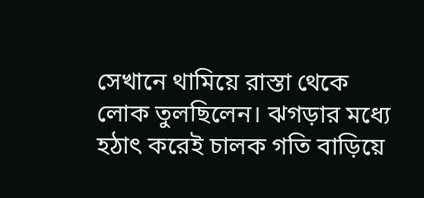সেখানে থামিয়ে রাস্তা থেকে লোক তুলছিলেন। ঝগড়ার মধ্যে হঠাৎ করেই চালক গতি বাড়িয়ে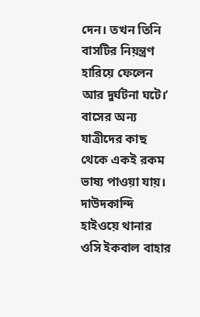দেন। তখন তিনি বাসটির নিয়ন্ত্রণ হারিয়ে ফেলেন আর দুর্ঘটনা ঘটে।’ বাসের অন্য যাত্রীদের কাছ থেকে একই রকম ভাষ্য পাওয়া যায়।
দাউদকান্দি হাইওয়ে থানার ওসি ইকবাল বাহার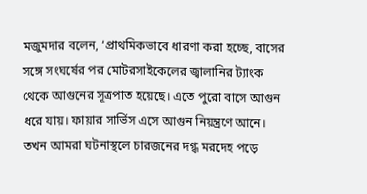মজুমদার বলেন, ‘প্রাথমিকভাবে ধারণা করা হচ্ছে, বাসের সঙ্গে সংঘর্ষের পর মোটরসাইকেলের জ্বালানির ট্যাংক থেকে আগুনের সূত্রপাত হয়েছে। এতে পুরো বাসে আগুন ধরে যায়। ফায়ার সার্ভিস এসে আগুন নিয়ন্ত্রণে আনে। তখন আমরা ঘটনাস্থলে চারজনের দগ্ধ মরদেহ পড়ে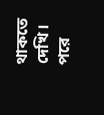থাকতে দেখি। পরে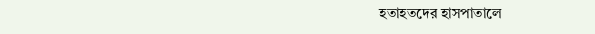হতাহতদের হাসপাতালে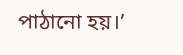পাঠানো হয়।’